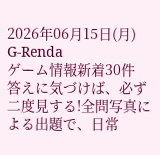2026年06月15日(月)
G-Renda
ゲーム情報新着30件
答えに気づけば、必ず二度見する!全問写真による出題で、日常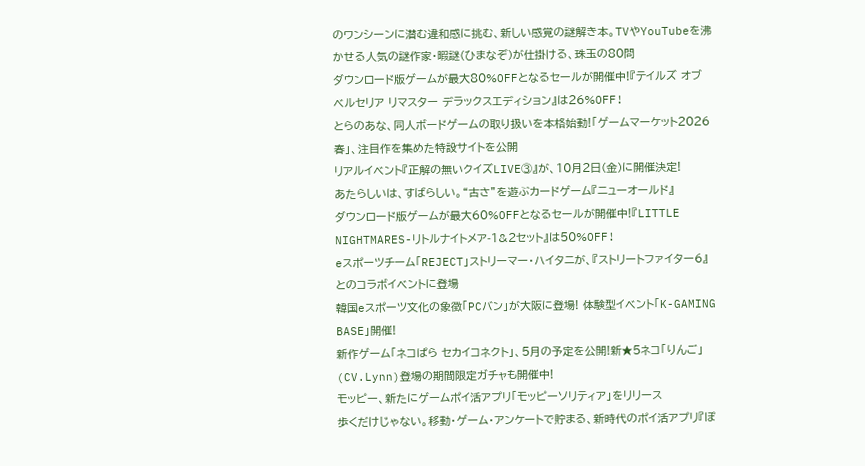のワンシーンに潜む違和感に挑む、新しい感覚の謎解き本。TVやYouTubeを沸かせる人気の謎作家・暇謎(ひまなぞ)が仕掛ける、珠玉の80問
ダウンロード版ゲームが最大80%OFFとなるセールが開催中!『テイルズ オブ ベルセリア リマスター デラックスエディション』は26%OFF!
とらのあな、同人ボードゲームの取り扱いを本格始動!「ゲームマーケット2026春」、注目作を集めた特設サイトを公開
リアルイベント『正解の無いクイズLIVE③』が、10月2日(金)に開催決定!
あたらしいは、すばらしい。“古さ”を遊ぶカードゲーム『ニューオールド』
ダウンロード版ゲームが最大60%OFFとなるセールが開催中!『LITTLE NIGHTMARES-リトルナイトメア-1&2セット』は50%OFF!
eスポーツチーム「REJECT」ストリーマー・ハイタニが、『ストリートファイター6』とのコラボイベントに登場
韓国eスポーツ文化の象徴「PCバン」が大阪に登場! 体験型イベント「K-GAMING BASE」開催!
新作ゲーム「ネコぱら セカイコネクト」、5月の予定を公開!新★5ネコ「りんご」(CV.Lynn)登場の期間限定ガチャも開催中!
モッピー、新たにゲームポイ活アプリ「モッピーソリティア」をリリース
歩くだけじゃない。移動・ゲーム・アンケートで貯まる、新時代のポイ活アプリ『ぽ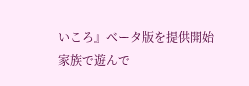いころ』ベータ版を提供開始
家族で遊んで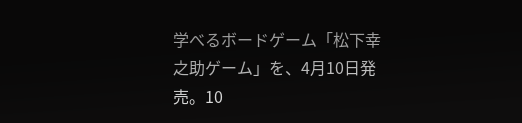学べるボードゲーム「松下幸之助ゲーム」を、4月10日発売。10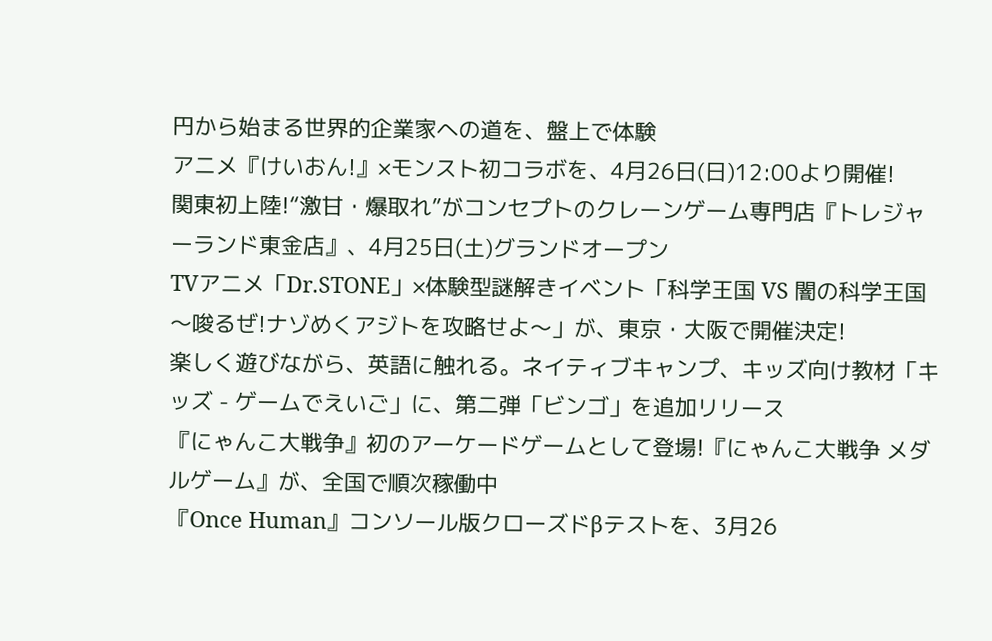円から始まる世界的企業家への道を、盤上で体験
アニメ『けいおん!』×モンスト初コラボを、4月26日(日)12:00より開催!
関東初上陸!“激甘・爆取れ”がコンセプトのクレーンゲーム専門店『トレジャーランド東金店』、4月25日(土)グランドオープン
TVアニメ「Dr.STONE」×体験型謎解きイベント「科学王国 VS 闇の科学王国〜唆るぜ!ナゾめくアジトを攻略せよ〜」が、東京・大阪で開催決定!
楽しく遊びながら、英語に触れる。ネイティブキャンプ、キッズ向け教材「キッズ - ゲームでえいご」に、第二弾「ビンゴ」を追加リリース
『にゃんこ大戦争』初のアーケードゲームとして登場!『にゃんこ大戦争 メダルゲーム』が、全国で順次稼働中
『Once Human』コンソール版クローズドβテストを、3月26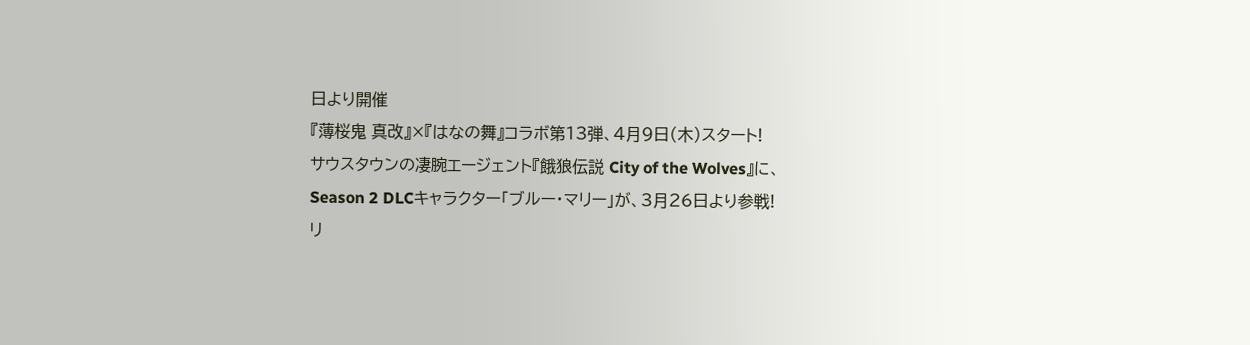日より開催
『薄桜鬼 真改』×『はなの舞』コラボ第13弾、4月9日(木)スタート!
サウスタウンの凄腕エージェント『餓狼伝説 City of the Wolves』に、Season 2 DLCキャラクター「ブルー・マリー」が、3月26日より参戦!
リ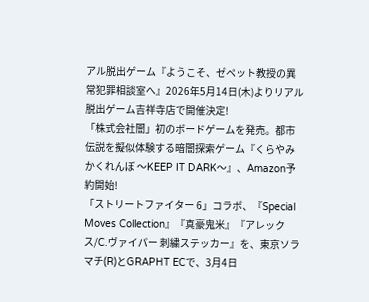アル脱出ゲーム『ようこそ、ゼペット教授の異常犯罪相談室へ』2026年5月14日(木)よりリアル脱出ゲーム吉祥寺店で開催決定!
「株式会社闇」初のボードゲームを発売。都市伝説を擬似体験する暗闇探索ゲーム『くらやみかくれんぼ 〜KEEP IT DARK〜』、Amazon予約開始!
「ストリートファイター 6」コラボ、『Special Moves Collection』『真豪鬼米』『アレックス/C.ヴァイパー 刺繍ステッカー』を、東京ソラマチ(R)とGRAPHT ECで、3月4日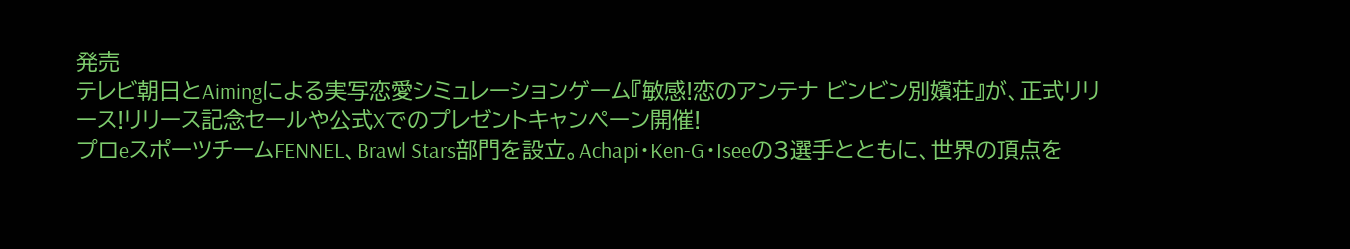発売
テレビ朝日とAimingによる実写恋愛シミュレーションゲーム『敏感!恋のアンテナ ビンビン別嬪荘』が、正式リリース!リリース記念セールや公式Xでのプレゼントキャンペーン開催!
プロeスポーツチームFENNEL、Brawl Stars部門を設立。Achapi・Ken-G・Iseeの3選手とともに、世界の頂点を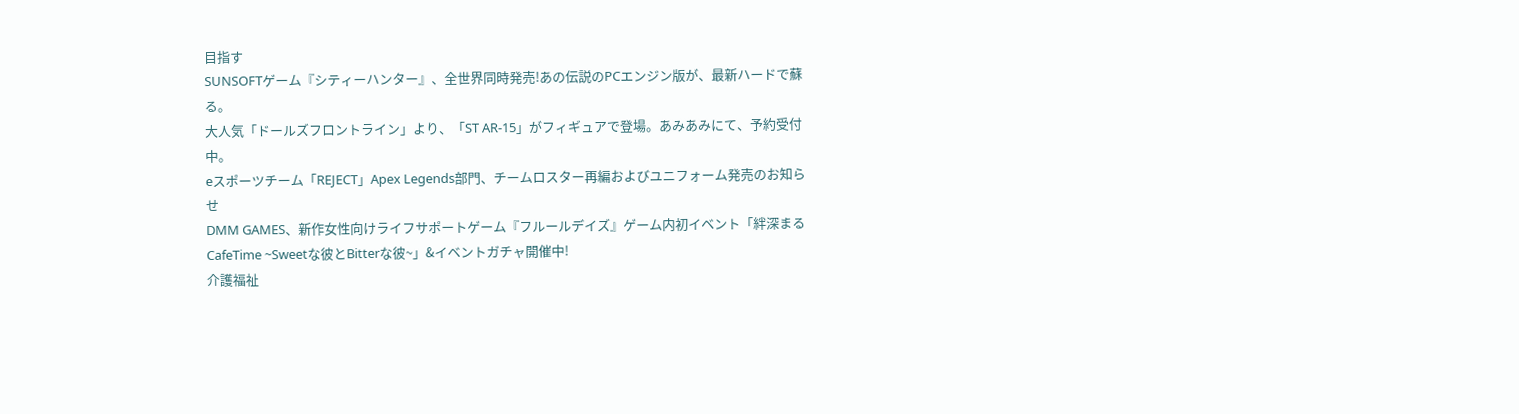目指す
SUNSOFTゲーム『シティーハンター』、全世界同時発売!あの伝説のPCエンジン版が、最新ハードで蘇る。
大人気「ドールズフロントライン」より、「ST AR-15」がフィギュアで登場。あみあみにて、予約受付中。
eスポーツチーム「REJECT」Apex Legends部門、チームロスター再編およびユニフォーム発売のお知らせ
DMM GAMES、新作女性向けライフサポートゲーム『フルールデイズ』ゲーム内初イベント「絆深まるCafeTime ~Sweetな彼とBitterな彼~」&イベントガチャ開催中!
介護福祉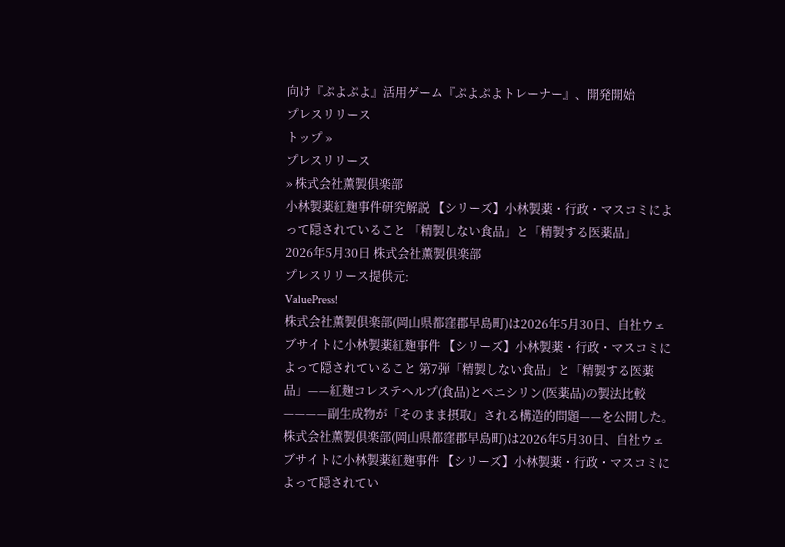向け『ぷよぷよ』活用ゲーム『ぷよぷよトレーナー』、開発開始
プレスリリース
トップ »
プレスリリース
» 株式会社薫製倶楽部
小林製薬紅麹事件研究解説 【シリーズ】小林製薬・行政・マスコミによって隠されていること 「精製しない食品」と「精製する医薬品」
2026年5月30日 株式会社薫製倶楽部
プレスリリース提供元:
ValuePress!
株式会社薫製倶楽部(岡山県都窪郡早島町)は2026年5月30日、自社ウェブサイトに小林製薬紅麹事件 【シリーズ】小林製薬・行政・マスコミによって隠されていること 第7弾「精製しない食品」と「精製する医薬品」——紅麹コレステヘルプ(食品)とペニシリン(医薬品)の製法比較————副生成物が「そのまま摂取」される構造的問題——を公開した。
株式会社薫製倶楽部(岡山県都窪郡早島町)は2026年5月30日、自社ウェブサイトに小林製薬紅麹事件 【シリーズ】小林製薬・行政・マスコミによって隠されてい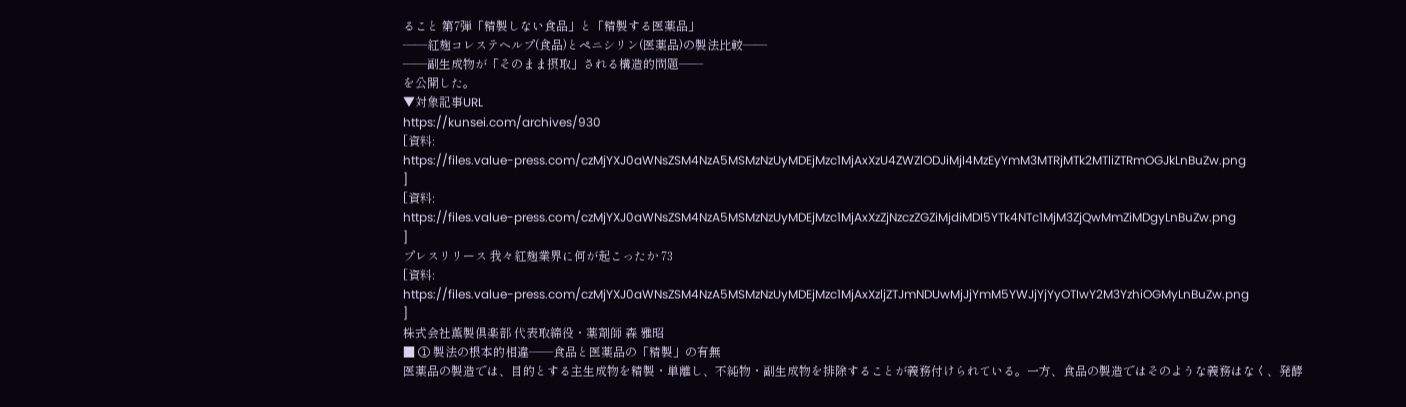ること 第7弾「精製しない食品」と「精製する医薬品」
——紅麹コレステヘルプ(食品)とペニシリン(医薬品)の製法比較——
——副生成物が「そのまま摂取」される構造的問題——
を公開した。
▼対象記事URL
https://kunsei.com/archives/930
[資料:
https://files.value-press.com/czMjYXJ0aWNsZSM4NzA5MSMzNzUyMDEjMzc1MjAxXzU4ZWZlODJiMjI4MzEyYmM3MTRjMTk2MTliZTRmOGJkLnBuZw.png
]
[資料:
https://files.value-press.com/czMjYXJ0aWNsZSM4NzA5MSMzNzUyMDEjMzc1MjAxXzZjNzczZGZiMjdiMDI5YTk4NTc1MjM3ZjQwMmZiMDgyLnBuZw.png
]
プレスリリース 我々紅麹業界に何が起こったか 73
[資料:
https://files.value-press.com/czMjYXJ0aWNsZSM4NzA5MSMzNzUyMDEjMzc1MjAxXzljZTJmNDUwMjJjYmM5YWJjYjYyOTIwY2M3YzhiOGMyLnBuZw.png
]
株式会社薫製倶楽部 代表取締役・薬剤師 森 雅昭
■ ① 製法の根本的相違——食品と医薬品の「精製」の有無
医薬品の製造では、目的とする主生成物を精製・単離し、不純物・副生成物を排除することが義務付けられている。一方、食品の製造ではそのような義務はなく、発酵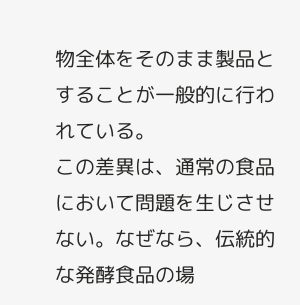物全体をそのまま製品とすることが一般的に行われている。
この差異は、通常の食品において問題を生じさせない。なぜなら、伝統的な発酵食品の場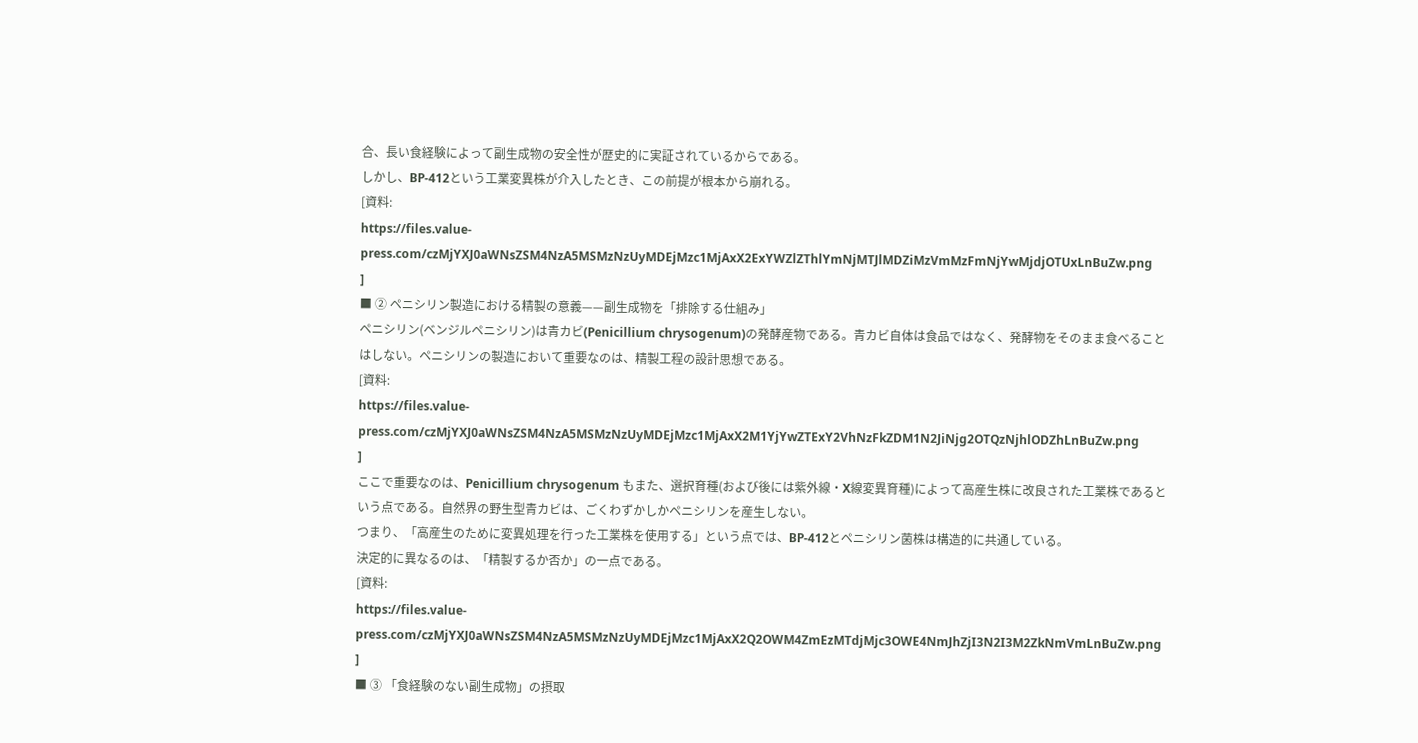合、長い食経験によって副生成物の安全性が歴史的に実証されているからである。
しかし、BP-412という工業変異株が介入したとき、この前提が根本から崩れる。
[資料:
https://files.value-press.com/czMjYXJ0aWNsZSM4NzA5MSMzNzUyMDEjMzc1MjAxX2ExYWZlZThlYmNjMTJlMDZiMzVmMzFmNjYwMjdjOTUxLnBuZw.png
]
■ ② ペニシリン製造における精製の意義——副生成物を「排除する仕組み」
ペニシリン(ベンジルペニシリン)は青カビ(Penicillium chrysogenum)の発酵産物である。青カビ自体は食品ではなく、発酵物をそのまま食べることはしない。ペニシリンの製造において重要なのは、精製工程の設計思想である。
[資料:
https://files.value-press.com/czMjYXJ0aWNsZSM4NzA5MSMzNzUyMDEjMzc1MjAxX2M1YjYwZTExY2VhNzFkZDM1N2JiNjg2OTQzNjhlODZhLnBuZw.png
]
ここで重要なのは、Penicillium chrysogenum もまた、選択育種(および後には紫外線・X線変異育種)によって高産生株に改良された工業株であるという点である。自然界の野生型青カビは、ごくわずかしかペニシリンを産生しない。
つまり、「高産生のために変異処理を行った工業株を使用する」という点では、BP-412とペニシリン菌株は構造的に共通している。
決定的に異なるのは、「精製するか否か」の一点である。
[資料:
https://files.value-press.com/czMjYXJ0aWNsZSM4NzA5MSMzNzUyMDEjMzc1MjAxX2Q2OWM4ZmEzMTdjMjc3OWE4NmJhZjI3N2I3M2ZkNmVmLnBuZw.png
]
■ ③ 「食経験のない副生成物」の摂取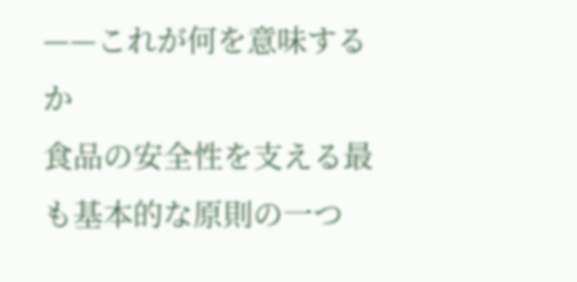——これが何を意味するか
食品の安全性を支える最も基本的な原則の一つ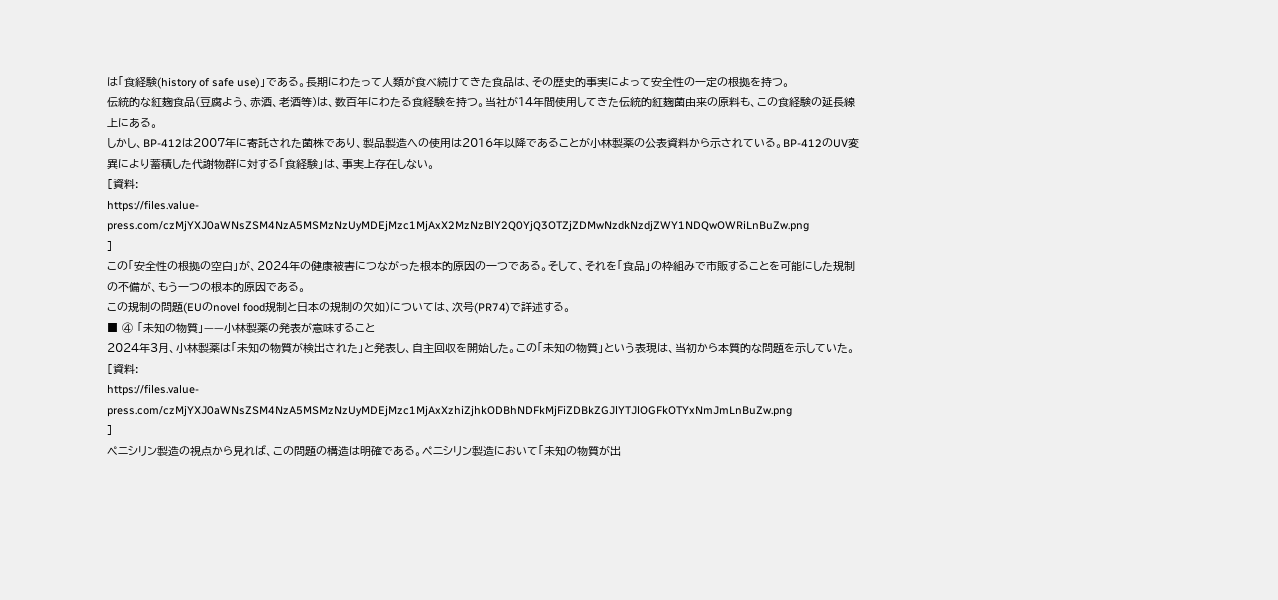は「食経験(history of safe use)」である。長期にわたって人類が食べ続けてきた食品は、その歴史的事実によって安全性の一定の根拠を持つ。
伝統的な紅麹食品(豆腐よう、赤酒、老酒等)は、数百年にわたる食経験を持つ。当社が14年間使用してきた伝統的紅麹菌由来の原料も、この食経験の延長線上にある。
しかし、BP-412は2007年に寄託された菌株であり、製品製造への使用は2016年以降であることが小林製薬の公表資料から示されている。BP-412のUV変異により蓄積した代謝物群に対する「食経験」は、事実上存在しない。
[資料:
https://files.value-press.com/czMjYXJ0aWNsZSM4NzA5MSMzNzUyMDEjMzc1MjAxX2MzNzBlY2Q0YjQ3OTZjZDMwNzdkNzdjZWY1NDQwOWRiLnBuZw.png
]
この「安全性の根拠の空白」が、2024年の健康被害につながった根本的原因の一つである。そして、それを「食品」の枠組みで市販することを可能にした規制の不備が、もう一つの根本的原因である。
この規制の問題(EUのnovel food規制と日本の規制の欠如)については、次号(PR74)で詳述する。
■ ④ 「未知の物質」——小林製薬の発表が意味すること
2024年3月、小林製薬は「未知の物質が検出された」と発表し、自主回収を開始した。この「未知の物質」という表現は、当初から本質的な問題を示していた。
[資料:
https://files.value-press.com/czMjYXJ0aWNsZSM4NzA5MSMzNzUyMDEjMzc1MjAxXzhiZjhkODBhNDFkMjFiZDBkZGJlYTJlOGFkOTYxNmJmLnBuZw.png
]
ペニシリン製造の視点から見れば、この問題の構造は明確である。ペニシリン製造において「未知の物質が出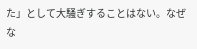た」として大騒ぎすることはない。なぜな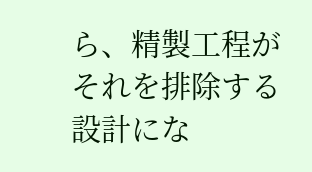ら、精製工程がそれを排除する設計にな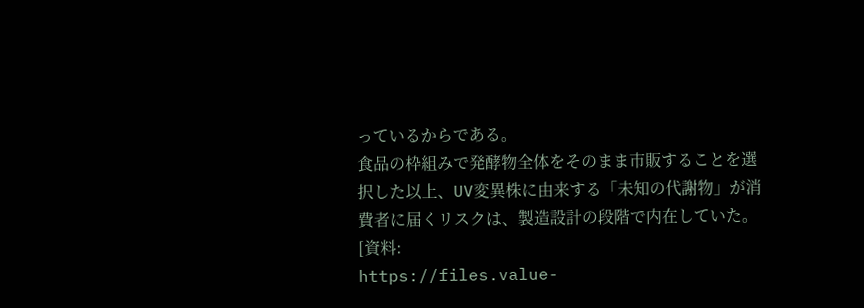っているからである。
食品の枠組みで発酵物全体をそのまま市販することを選択した以上、UV変異株に由来する「未知の代謝物」が消費者に届くリスクは、製造設計の段階で内在していた。
[資料:
https://files.value-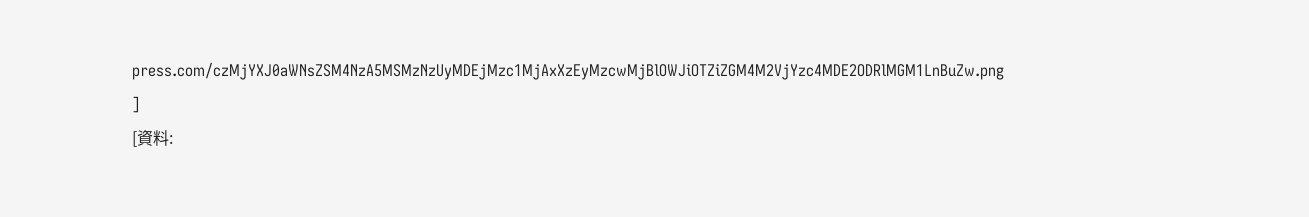press.com/czMjYXJ0aWNsZSM4NzA5MSMzNzUyMDEjMzc1MjAxXzEyMzcwMjBlOWJiOTZiZGM4M2VjYzc4MDE2ODRlMGM1LnBuZw.png
]
[資料: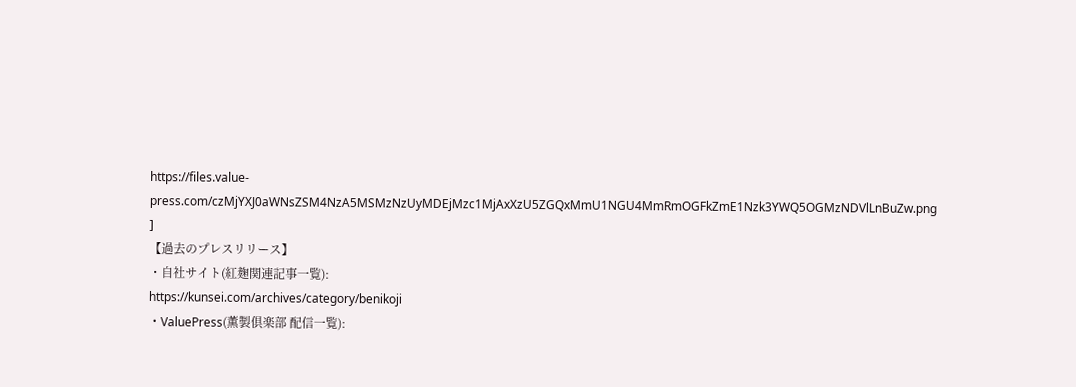https://files.value-press.com/czMjYXJ0aWNsZSM4NzA5MSMzNzUyMDEjMzc1MjAxXzU5ZGQxMmU1NGU4MmRmOGFkZmE1Nzk3YWQ5OGMzNDVlLnBuZw.png
]
【過去のプレスリリース】
・自社サイト(紅麹関連記事一覧):
https://kunsei.com/archives/category/benikoji
・ValuePress(薫製倶楽部 配信一覧):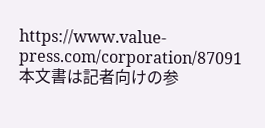https://www.value-press.com/corporation/87091
本文書は記者向けの参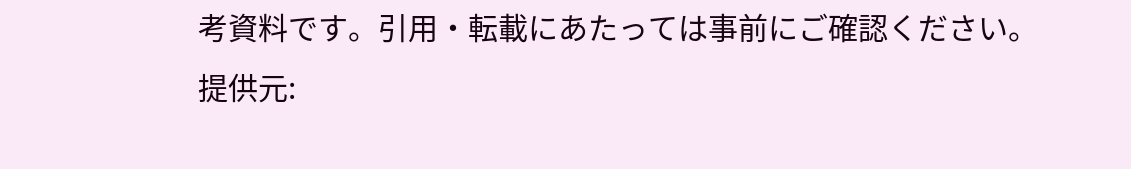考資料です。引用・転載にあたっては事前にご確認ください。
提供元: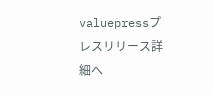valuepressプレスリリース詳細へ